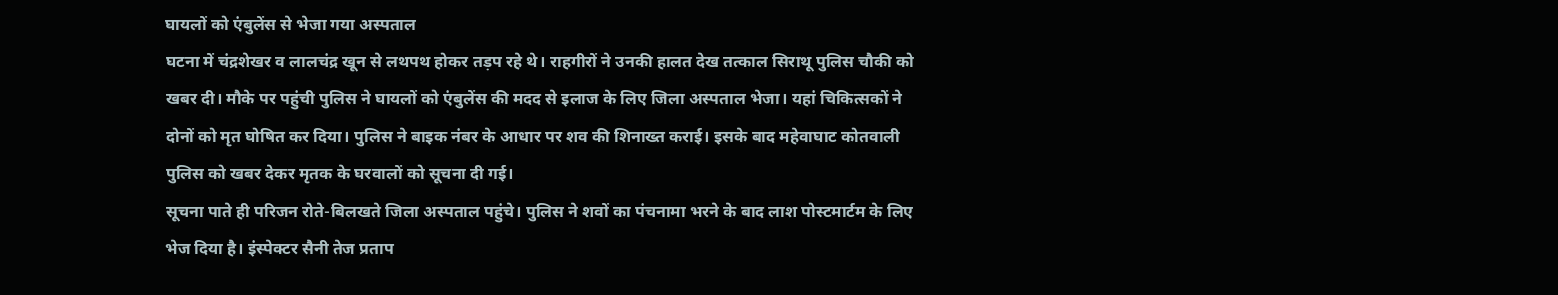घायलों को एंबुलेंस से भेजा गया अस्पताल
घटना में चंद्रशेखर व लालचंद्र खून से लथपथ होकर तड़प रहे थे। राहगीरों ने उनकी हालत देख तत्काल सिराथू पुलिस चौकी को खबर दी। मौके पर पहुंची पुलिस ने घायलों को एंबुलेंस की मदद से इलाज के लिए जिला अस्पताल भेजा। यहां चिकित्सकों ने दोनों को मृत घोषित कर दिया। पुलिस ने बाइक नंबर के आधार पर शव की शिनाख्त कराई। इसके बाद महेवाघाट कोतवाली पुलिस को खबर देकर मृतक के घरवालों को सूचना दी गई।
सूचना पाते ही परिजन रोते-बिलखते जिला अस्पताल पहुंचे। पुलिस ने शवों का पंचनामा भरने के बाद लाश पोस्टमार्टम के लिए भेज दिया है। इंस्पेक्टर सैनी तेज प्रताप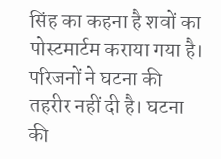सिंह का कहना है शवों का पोस्टमार्टम कराया गया है। परिजनों ने घटना की तहरीर नहीं दी है। घटना की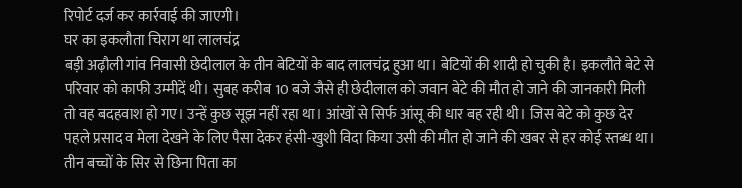रिपोर्ट दर्ज कर कार्रवाई की जाएगी।
घर का इकलौता चिराग था लालचंद्र
बड़ी अढ़ौली गांव निवासी छेदीलाल के तीन बेटियों के बाद लालचंद्र हुआ था। बेटियों की शादी हो चुकी है। इकलौते बेटे से परिवार को काफी उम्मीदें थी। सुबह करीब 10 बजे जैसे ही छेदीलाल को जवान बेटे की मौत हो जाने की जानकारी मिली तो वह बदहवाश हो गए। उन्हें कुछ सूझ नहीं रहा था। आंखों से सिर्फ आंसू की धार बह रही थी। जिस बेटे को कुछ देर पहले प्रसाद व मेला देखने के लिए पैसा देकर हंसी-खुशी विदा किया उसी की मौत हो जाने की खबर से हर कोई स्तब्ध था।
तीन बच्चों के सिर से छिना पिता का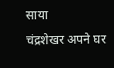साया
चंद्रशेखर अपने घर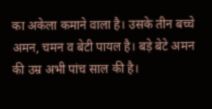का अकेला कमाने वाला है। उसके तीन बच्चे अमन, चमन व बेटी पायल है। बड़े बेटे अमन की उम्र अभी पांच साल की है।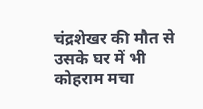चंद्रशेखर की मौत से उसके घर में भी कोहराम मचा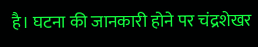है। घटना की जानकारी होने पर चंद्रशेखर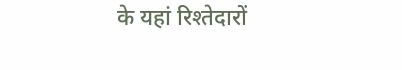के यहां रिश्तेदारों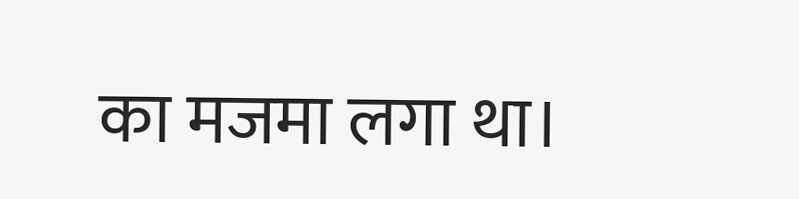का मजमा लगा था।